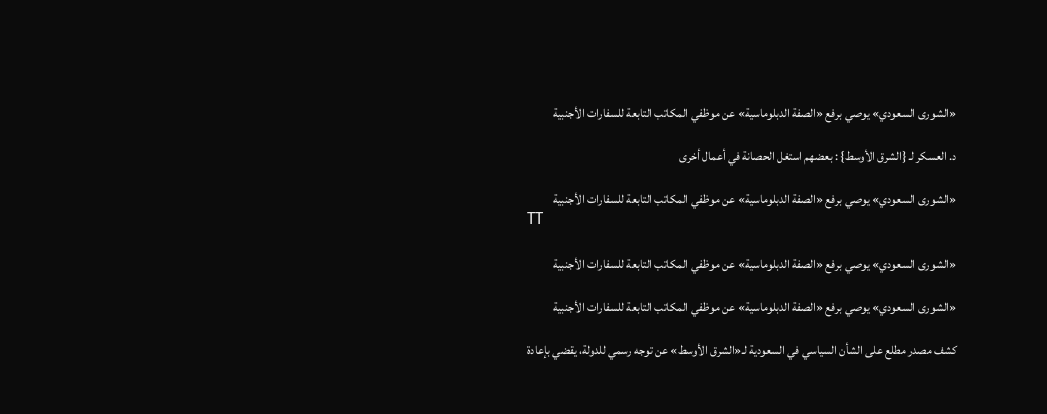«الشورى السعودي» يوصي برفع «الصفة الدبلوماسية» عن موظفي المكاتب التابعة للسفارات الأجنبية

د. العسكر لـ {الشرق الأوسط} : بعضهم استغل الحصانة في أعمال أخرى

«الشورى السعودي» يوصي برفع «الصفة الدبلوماسية» عن موظفي المكاتب التابعة للسفارات الأجنبية
TT

«الشورى السعودي» يوصي برفع «الصفة الدبلوماسية» عن موظفي المكاتب التابعة للسفارات الأجنبية

«الشورى السعودي» يوصي برفع «الصفة الدبلوماسية» عن موظفي المكاتب التابعة للسفارات الأجنبية

كشف مصدر مطلع على الشأن السياسي في السعودية لـ«الشرق الأوسط» عن توجه رسمي للدولة، يقضي بإعادة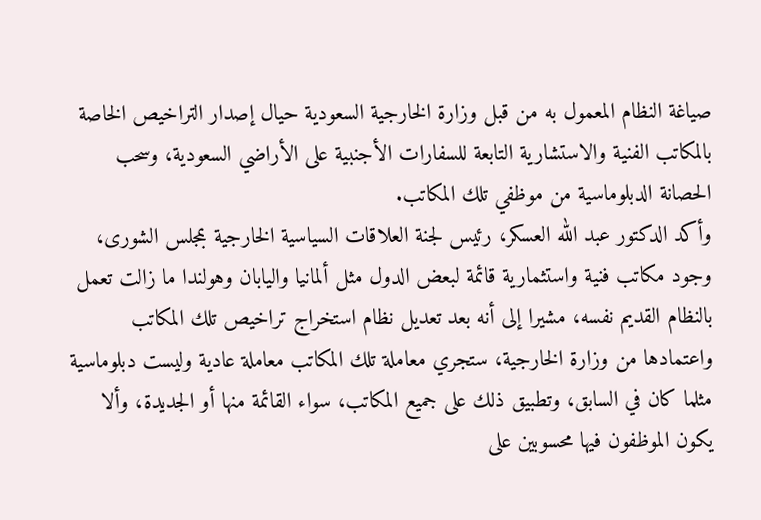صياغة النظام المعمول به من قبل وزارة الخارجية السعودية حيال إصدار التراخيص الخاصة بالمكاتب الفنية والاستشارية التابعة للسفارات الأجنبية على الأراضي السعودية، وسحب الحصانة الدبلوماسية من موظفي تلك المكاتب.
وأكد الدكتور عبد الله العسكر، رئيس لجنة العلاقات السياسية الخارجية بمجلس الشورى، وجود مكاتب فنية واستثمارية قائمة لبعض الدول مثل ألمانيا واليابان وهولندا ما زالت تعمل بالنظام القديم نفسه، مشيرا إلى أنه بعد تعديل نظام استخراج تراخيص تلك المكاتب واعتمادها من وزارة الخارجية، ستجري معاملة تلك المكاتب معاملة عادية وليست دبلوماسية مثلما كان في السابق، وتطبيق ذلك على جميع المكاتب، سواء القائمة منها أو الجديدة، وألا يكون الموظفون فيها محسوبين على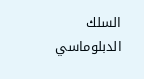السلك الدبلوماسي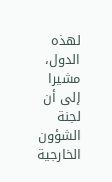لهذه الدول، مشيرا إلى أن لجنة الشؤون الخارجية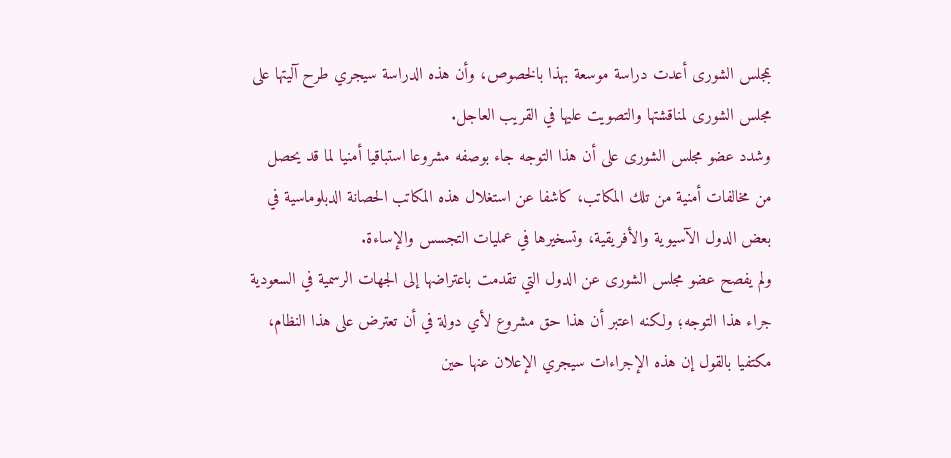بمجلس الشورى أعدت دراسة موسعة بهذا بالخصوص، وأن هذه الدراسة سيجري طرح آليتها على مجلس الشورى لمناقشتها والتصويت عليها في القريب العاجل.
وشدد عضو مجلس الشورى على أن هذا التوجه جاء بوصفه مشروعا استباقيا أمنيا لما قد يحصل من مخالفات أمنية من تلك المكاتب، كاشفا عن استغلال هذه المكاتب الحصانة الدبلوماسية في بعض الدول الآسيوية والأفريقية، وتسخيرها في عمليات التجسس والإساءة.
ولم يفصح عضو مجلس الشورى عن الدول التي تقدمت باعتراضها إلى الجهات الرسمية في السعودية جراء هذا التوجه؛ ولكنه اعتبر أن هذا حق مشروع لأي دولة في أن تعترض على هذا النظام، مكتفيا بالقول إن هذه الإجراءات سيجري الإعلان عنها حين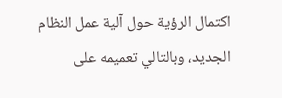اكتمال الرؤية حول آلية عمل النظام الجديد، وبالتالي تعميمه على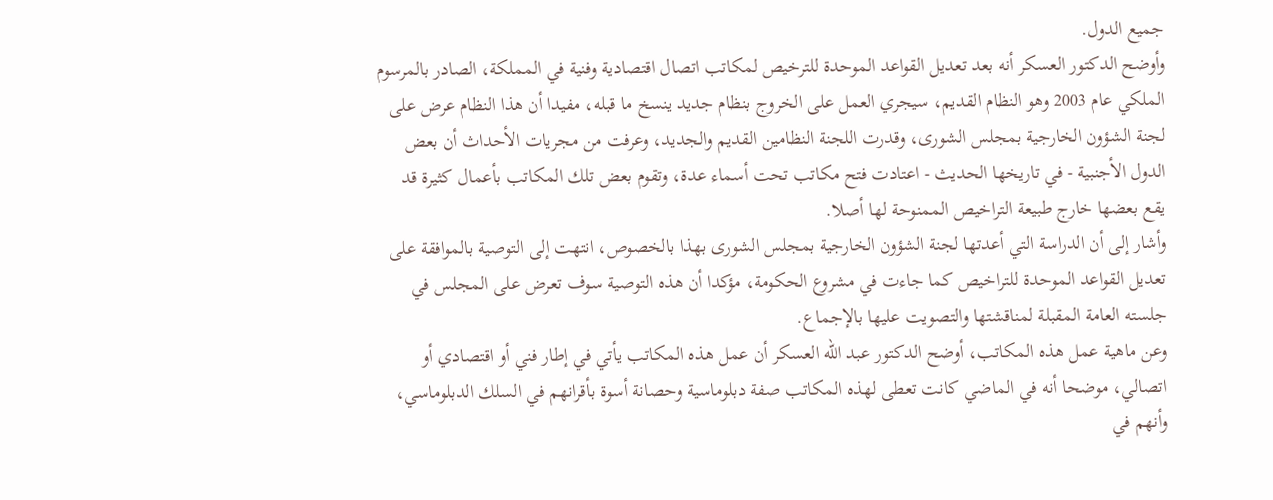جميع الدول.
وأوضح الدكتور العسكر أنه بعد تعديل القواعد الموحدة للترخيص لمكاتب اتصال اقتصادية وفنية في المملكة، الصادر بالمرسوم الملكي عام 2003 وهو النظام القديم، سيجري العمل على الخروج بنظام جديد ينسخ ما قبله، مفيدا أن هذا النظام عرض على لجنة الشؤون الخارجية بمجلس الشورى، وقدرت اللجنة النظامين القديم والجديد، وعرفت من مجريات الأحداث أن بعض الدول الأجنبية - في تاريخها الحديث - اعتادت فتح مكاتب تحت أسماء عدة، وتقوم بعض تلك المكاتب بأعمال كثيرة قد يقع بعضها خارج طبيعة التراخيص الممنوحة لها أصلا.
وأشار إلى أن الدراسة التي أعدتها لجنة الشؤون الخارجية بمجلس الشورى بهذا بالخصوص، انتهت إلى التوصية بالموافقة على تعديل القواعد الموحدة للتراخيص كما جاءت في مشروع الحكومة، مؤكدا أن هذه التوصية سوف تعرض على المجلس في جلسته العامة المقبلة لمناقشتها والتصويت عليها بالإجماع.
وعن ماهية عمل هذه المكاتب، أوضح الدكتور عبد الله العسكر أن عمل هذه المكاتب يأتي في إطار فني أو اقتصادي أو اتصالي، موضحا أنه في الماضي كانت تعطى لهذه المكاتب صفة دبلوماسية وحصانة أسوة بأقرانهم في السلك الدبلوماسي، وأنهم في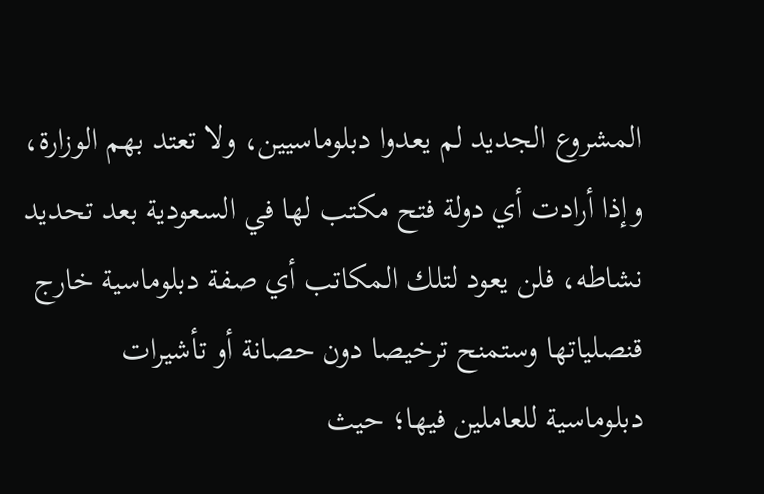المشروع الجديد لم يعدوا دبلوماسيين، ولا تعتد بهم الوزارة، وإذا أرادت أي دولة فتح مكتب لها في السعودية بعد تحديد نشاطه، فلن يعود لتلك المكاتب أي صفة دبلوماسية خارج قنصلياتها وستمنح ترخيصا دون حصانة أو تأشيرات دبلوماسية للعاملين فيها؛ حيث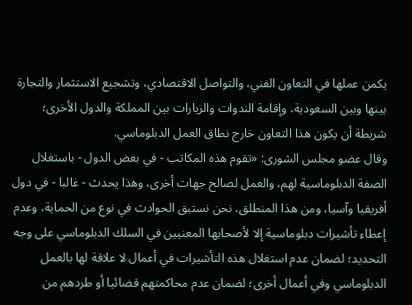يكمن عملها في التعاون الفني، والتواصل الاقتصادي، وتشجيع الاستثمار والتجارة بينها وبين السعودية، وإقامة الندوات والزيارات بين المملكة والدول الأخرى؛ شريطة أن يكون هذا التعاون خارج نطاق العمل الدبلوماسي.
وقال عضو مجلس الشورى: «تقوم هذه المكاتب - في بعض الدول - باستغلال الصفة الدبلوماسية لهم، والعمل لصالح جهات أخرى، وهذا يحدث - غالبا - في دول أفريقيا وآسيا، ومن هذا المنطلق، نحن نستبق الحوادث في نوع من الحماية، وعدم إعطاء تأشيرات دبلوماسية إلا لأصحابها المعنيين في السلك الدبلوماسي على وجه التحديد؛ لضمان عدم استغلال هذه التأشيرات في أعمال لا علاقة لها بالعمل الدبلوماسي وفي أعمال أخرى؛ لضمان عدم محاكمتهم قضائيا أو طردهم من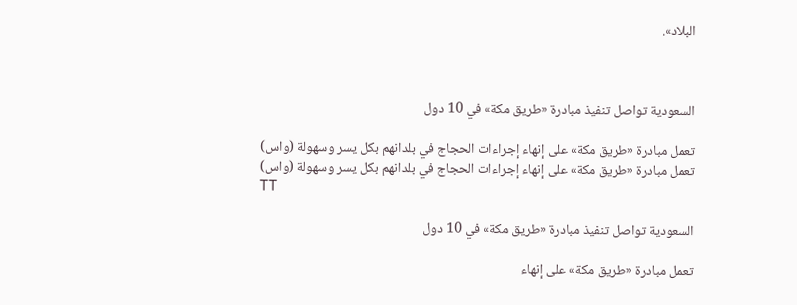البلاد».



السعودية تواصل تنفيذ مبادرة «طريق مكة» في 10 دول

تعمل مبادرة «طريق مكة» على إنهاء إجراءات الحجاج في بلدانهم بكل يسر وسهولة (واس)
تعمل مبادرة «طريق مكة» على إنهاء إجراءات الحجاج في بلدانهم بكل يسر وسهولة (واس)
TT

السعودية تواصل تنفيذ مبادرة «طريق مكة» في 10 دول

تعمل مبادرة «طريق مكة» على إنهاء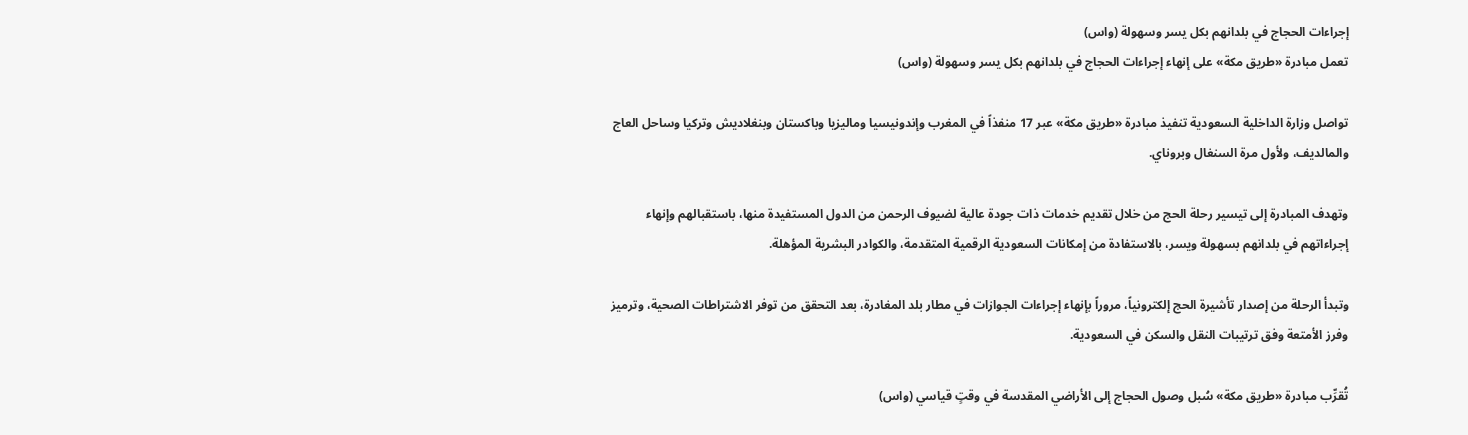إجراءات الحجاج في بلدانهم بكل يسر وسهولة (واس)
تعمل مبادرة «طريق مكة» على إنهاء إجراءات الحجاج في بلدانهم بكل يسر وسهولة (واس)

تواصل وزارة الداخلية السعودية تنفيذ مبادرة «طريق مكة» عبر 17 منفذاً في المغرب وإندونيسيا وماليزيا وباكستان وبنغلاديش وتركيا وساحل العاج والمالديف، ولأول مرة السنغال وبروناي.

وتهدف المبادرة إلى تيسير رحلة الحج من خلال تقديم خدمات ذات جودة عالية لضيوف الرحمن من الدول المستفيدة منها، باستقبالهم وإنهاء إجراءاتهم في بلدانهم بسهولة ويسر، بالاستفادة من إمكانات السعودية الرقمية المتقدمة، والكوادر البشرية المؤهلة.

وتبدأ الرحلة من إصدار تأشيرة الحج إلكترونياً، مروراً بإنهاء إجراءات الجوازات في مطار بلد المغادرة، بعد التحقق من توفر الاشتراطات الصحية، وترميز وفرز الأمتعة وفق ترتيبات النقل والسكن في السعودية.

تُقرِّب مبادرة «طريق مكة» سُبل وصول الحجاج إلى الأراضي المقدسة في وقتٍ قياسي (واس)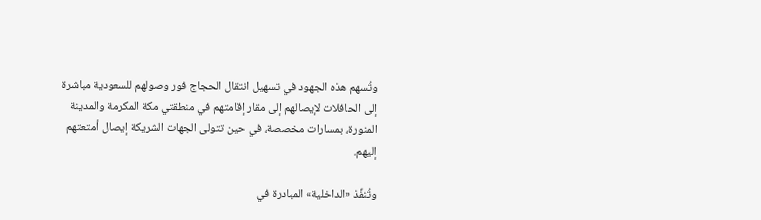وتُسهم هذه الجهود في تسهيل انتقال الحجاج فور وصولهم للسعودية مباشرة إلى الحافلات لإيصالهم إلى مقار إقامتهم في منطقتي مكة المكرمة والمدينة المنورة، بمسارات مخصصة، في حين تتولى الجهات الشريكة إيصال أمتعتهم إليهم.

وتُنفِّذ «الداخلية» المبادرة في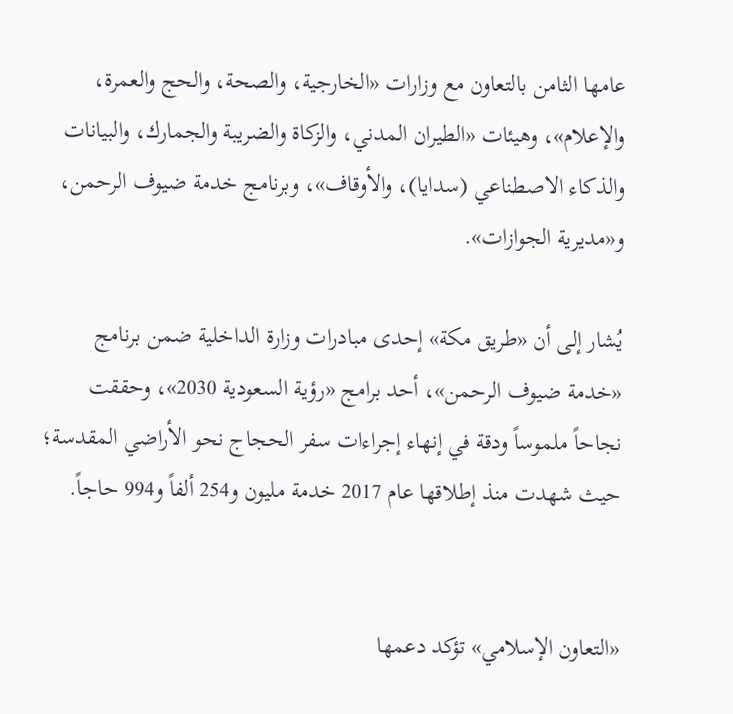عامها الثامن بالتعاون مع وزارات «الخارجية، والصحة، والحج والعمرة، والإعلام»، وهيئات «الطيران المدني، والزكاة والضريبة والجمارك، والبيانات والذكاء الاصطناعي (سدايا)، والأوقاف»، وبرنامج خدمة ضيوف الرحمن، و«مديرية الجوازات».

يُشار إلى أن «طريق مكة» إحدى مبادرات وزارة الداخلية ضمن برنامج «خدمة ضيوف الرحمن»، أحد برامج «رؤية السعودية 2030»، وحققت نجاحاً ملموساً ودقة في إنهاء إجراءات سفر الحجاج نحو الأراضي المقدسة؛ حيث شهدت منذ إطلاقها عام 2017 خدمة مليون و254 ألفاً و994 حاجاً.


«التعاون الإسلامي» تؤكد دعمها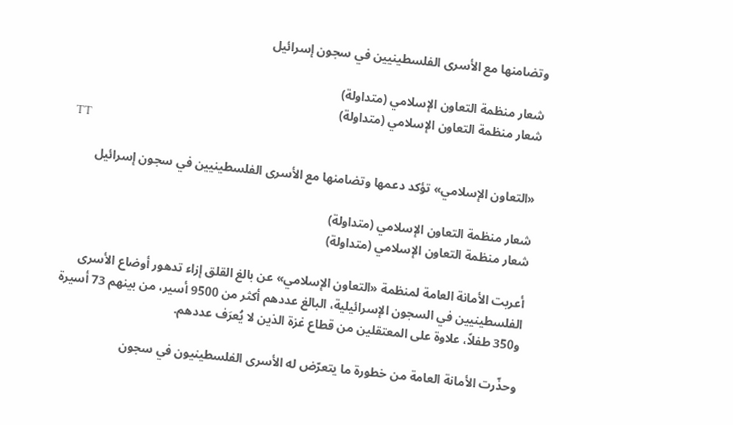وتضامنها مع الأسرى الفلسطينيين في سجون إسرائيل

شعار منظمة التعاون الإسلامي (متداولة)
شعار منظمة التعاون الإسلامي (متداولة)
TT

«التعاون الإسلامي» تؤكد دعمها وتضامنها مع الأسرى الفلسطينيين في سجون إسرائيل

شعار منظمة التعاون الإسلامي (متداولة)
شعار منظمة التعاون الإسلامي (متداولة)

أعربت الأمانة العامة لمنظمة «التعاون الإسلامي» عن بالغ القلق إزاء تدهور أوضاع الأسرى الفلسطينيين في السجون الإسرائيلية، البالغ عددهم أكثر من 9500 أسير، من بينهم 73 أسيرة و350 طفلاً، علاوة على المعتقلين من قطاع غزة الذين لا يُعرَف عددهم.

وحذّرت الأمانة العامة من خطورة ما يتعرّض له الأسرى الفلسطينيون في سجون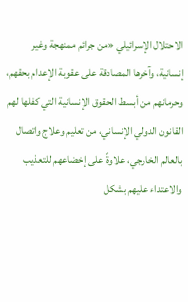الاحتلال الإسرائيلي «من جرائم ممنهجة وغير إنسانية، وآخرها المصادقة على عقوبة الإعدام بحقهم، وحرمانهم من أبسط الحقوق الإنسانية التي كفلها لهم القانون الدولي الإنساني، من تعليم وعلاج واتصال بالعالم الخارجي، علاوةً على إخضاعهم للتعذيب والاعتداء عليهم بشكل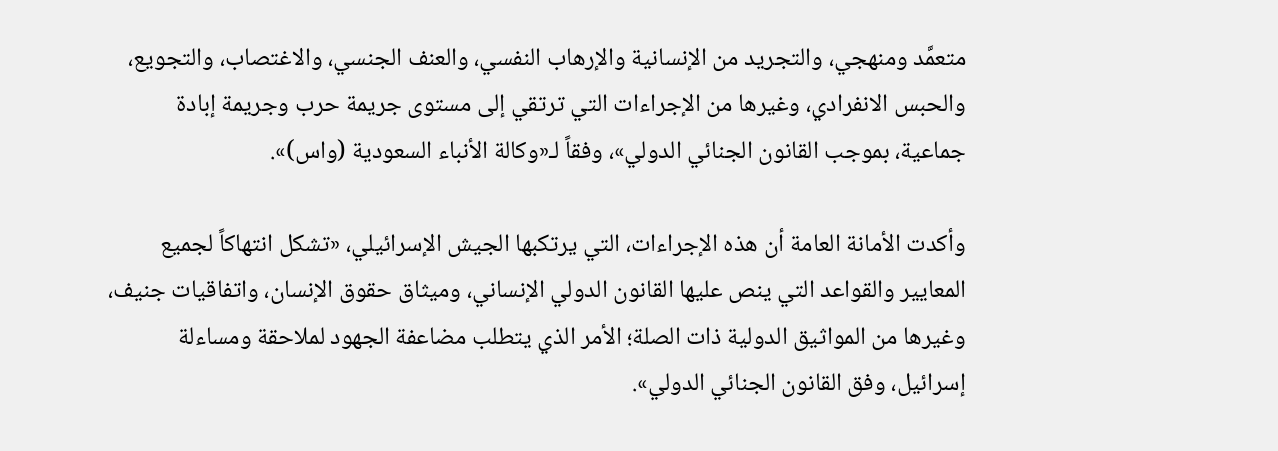متعمَّد ومنهجي، والتجريد من الإنسانية والإرهاب النفسي، والعنف الجنسي، والاغتصاب، والتجويع، والحبس الانفرادي، وغيرها من الإجراءات التي ترتقي إلى مستوى جريمة حرب وجريمة إبادة جماعية، بموجب القانون الجنائي الدولي»، وفقاً لـ«وكالة الأنباء السعودية (واس)».

وأكدت الأمانة العامة أن هذه الإجراءات، التي يرتكبها الجيش الإسرائيلي، «تشكل انتهاكاً لجميع المعايير والقواعد التي ينص عليها القانون الدولي الإنساني، وميثاق حقوق الإنسان، واتفاقيات جنيف، وغيرها من المواثيق الدولية ذات الصلة؛ الأمر الذي يتطلب مضاعفة الجهود لملاحقة ومساءلة إسرائيل، وفق القانون الجنائي الدولي».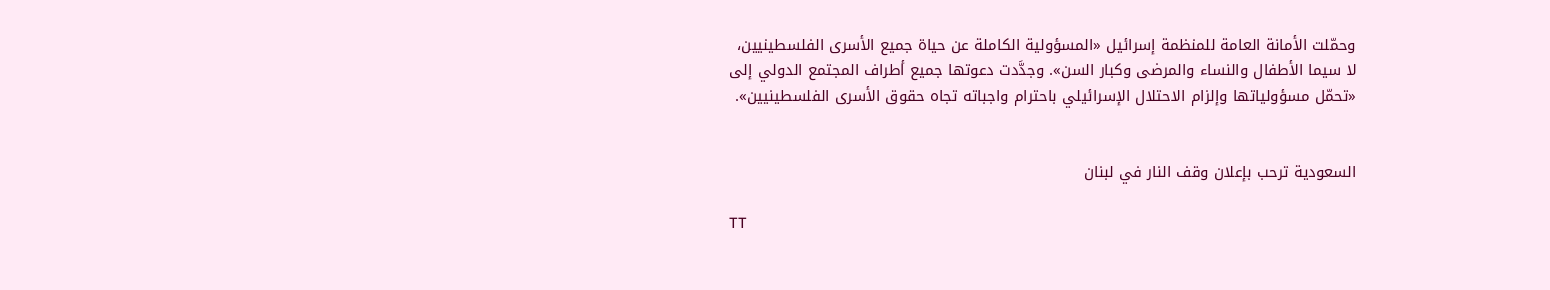وحمّلت الأمانة العامة للمنظمة إسرائيل «المسؤولية الكاملة عن حياة جميع الأسرى الفلسطينيين، لا سيما الأطفال والنساء والمرضى وكبار السن». وجدَّدت دعوتها جميع أطراف المجتمع الدولي إلى «تحمّل مسؤولياتها وإلزام الاحتلال الإسرائيلي باحترام واجباته تجاه حقوق الأسرى الفلسطينيين».


السعودية ترحب بإعلان وقف النار في لبنان

TT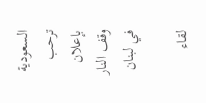السعودية ترحب بإعلان وقف النار في لبنان

لقاء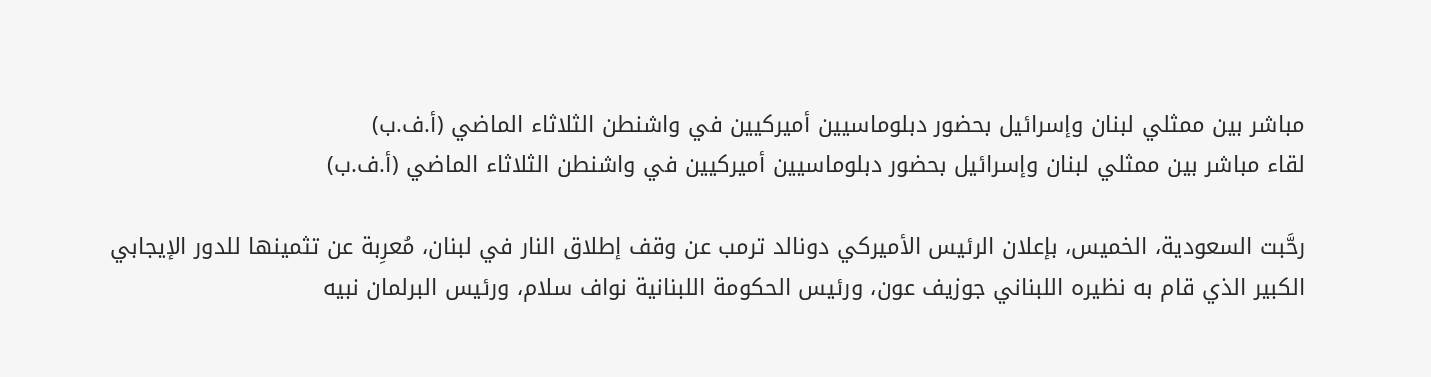مباشر بين ممثلي لبنان وإسرائيل بحضور دبلوماسيين أميركيين في واشنطن الثلاثاء الماضي (أ.ف.ب)
لقاء مباشر بين ممثلي لبنان وإسرائيل بحضور دبلوماسيين أميركيين في واشنطن الثلاثاء الماضي (أ.ف.ب)

رحَّبت السعودية، الخميس، بإعلان الرئيس الأميركي دونالد ترمب عن وقف إطلاق النار في لبنان، مُعرِبة عن تثمينها للدور الإيجابي الكبير الذي قام به نظيره اللبناني جوزيف عون، ورئيس الحكومة اللبنانية نواف سلام، ورئيس البرلمان نبيه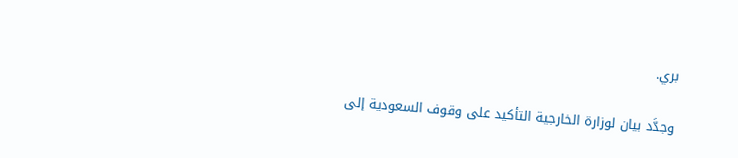بري.

وجدَّد بيان لوزارة الخارجية التأكيد على وقوف السعودية إلى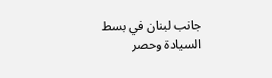جانب لبنان في بسط السيادة وحصر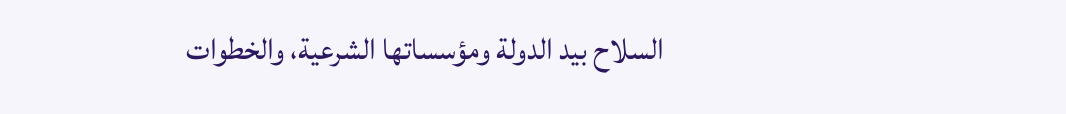السلاح بيد الدولة ومؤسساتها الشرعية، والخطوات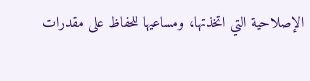الإصلاحية التي اتخذتها، ومساعيها للحفاظ على مقدرات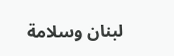لبنان وسلامة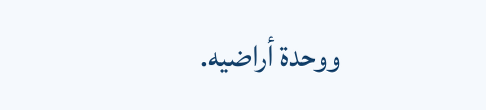ووحدة أراضيه.